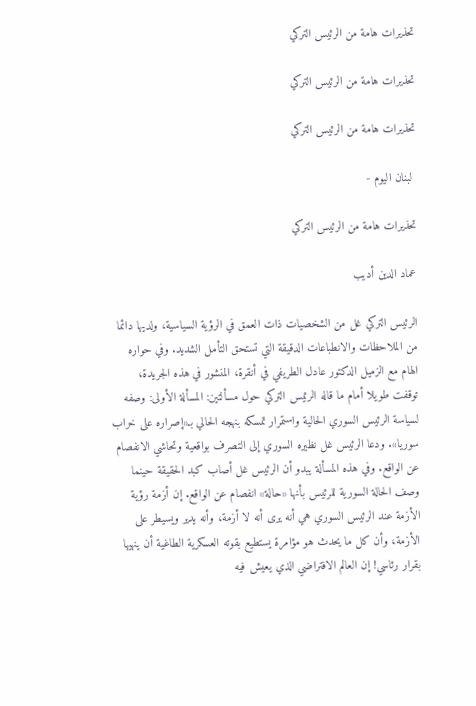تحذيرات هامة من الرئيس التركي

تحذيرات هامة من الرئيس التركي

تحذيرات هامة من الرئيس التركي

 لبنان اليوم -

تحذيرات هامة من الرئيس التركي

عماد الدين أديب

الرئيس التركي غل من الشخصيات ذات العمق في الرؤية السياسية، ولديها دائما من الملاحظات والانطباعات الدقيقة التي تستحق التأمل الشديد. وفي حواره الهام مع الزميل الدكتور عادل الطريفي في أنقرة، المنشور في هذه الجريدة، توقفت طويلا أمام ما قاله الرئيس التركي حول مسألتين: المسألة الأولى: وصفه لسياسة الرئيس السوري الحالية واستمرار تمسكه بنهجه الحالي بـ«إصراره على خراب سوريا». ودعا الرئيس غل نظيره السوري إلى التصرف بواقعية وتحاشي الانفصام عن الواقع. وفي هذه المسألة يبدو أن الرئيس غل أصاب كبد الحقيقة حينما وصف الحالة السورية للرئيس بأنها «حالة» انفصام عن الواقع. إن أزمة رؤية الأزمة عند الرئيس السوري هي أنه يرى أنه لا أزمة، وأنه يدير ويسيطر على الأزمة، وأن كل ما يحدث هو مؤامرة يستطيع بقوته العسكرية الطاغية أن ينهيها بقرار رئاسي! إن العالم الافتراضي الذي يعيش فيه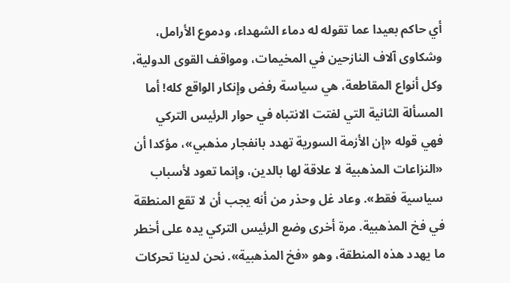أي حاكم بعيدا عما تقوله له دماء الشهداء، ودموع الأرامل، وشكاوى آلاف النازحين في المخيمات، ومواقف القوى الدولية، وكل أنواع المقاطعة، هي سياسة رفض وإنكار الواقع كله! أما المسألة الثانية التي لفتت الانتباه في حوار الرئيس التركي فهي قوله «إن الأزمة السورية تهدد بانفجار مذهبي»، مؤكدا أن «النزاعات المذهبية لا علاقة لها بالدين، وإنما تعود لأسباب سياسية فقط». وعاد غل وحذر من أنه يجب أن لا تقع المنطقة في فخ المذهبية. مرة أخرى وضع الرئيس التركي يده على أخطر ما يهدد هذه المنطقة، وهو «فخ المذهبية». نحن لدينا تحركات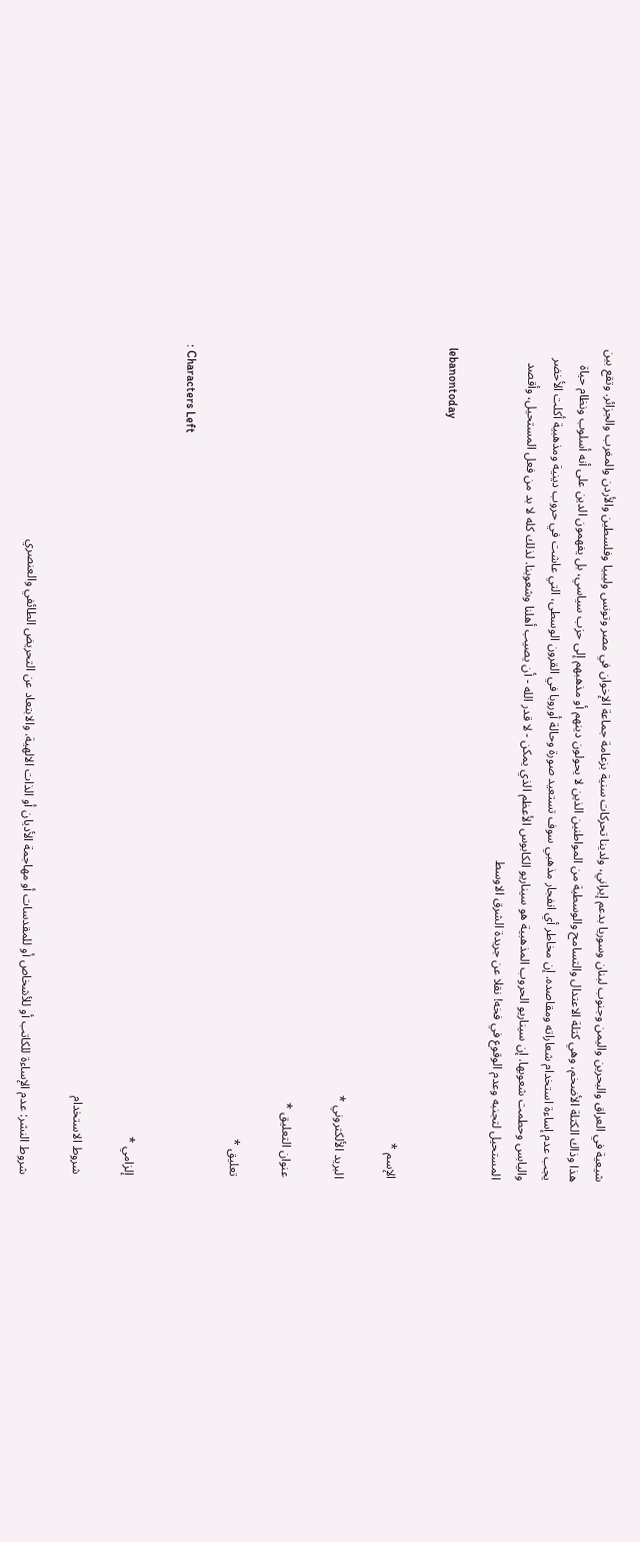شيعية في العراق والبحرين واليمن وجنوب لبنان وسوريا بدعم إيراني، ولدينا تحركات سنية بزعامة جماعة الإخوان في مصر وتونس وليبيا وفلسطين والأردن والمغرب والجزائر. وتقع بين هذا وذاك الكتلة الأضخم، وهي كتلة الاعتدال والتسامح والوسطية من المواطنين الذين لا يحولون دينهم أو مذهبهم إلى حزب سياسي، بل يفهمون الدين على أنه أسلوب ونظام حياة يجب عدم إساءة استخدام شعاراته ومقاصده. إن مخاطر أي انفجار مذهبي سوف تستعيد صورة وحالة أوروبا في القرون الوسطى، التي عاشت في حروب دينية ومذهبية أكلت الأخضر واليابس وحطمت شعوبها. إن سيناريو الحروب المذهبية هو سيناريو الكابوس الأعظم الذي يمكن - لا قدر الله - أن يصيب أهلنا وشعوبنا. لذلك كله لا بد من فعل المستحيل، وأقصد المستحيل لتجنبه وعدم الوقوع في فخه! نقلا عن جريدة الشرق الاوسط

lebanontoday

الإسم *

البريد الألكتروني *

عنوان التعليق *

تعليق *

: Characters Left

إلزامي *

شروط الاستخدام

شروط النشر: عدم الإساءة للكاتب أو للأشخاص أو للمقدسات أو مهاجمة الأديان أو الذات الالهية. والابتعاد عن التحريض الطائفي والعنصري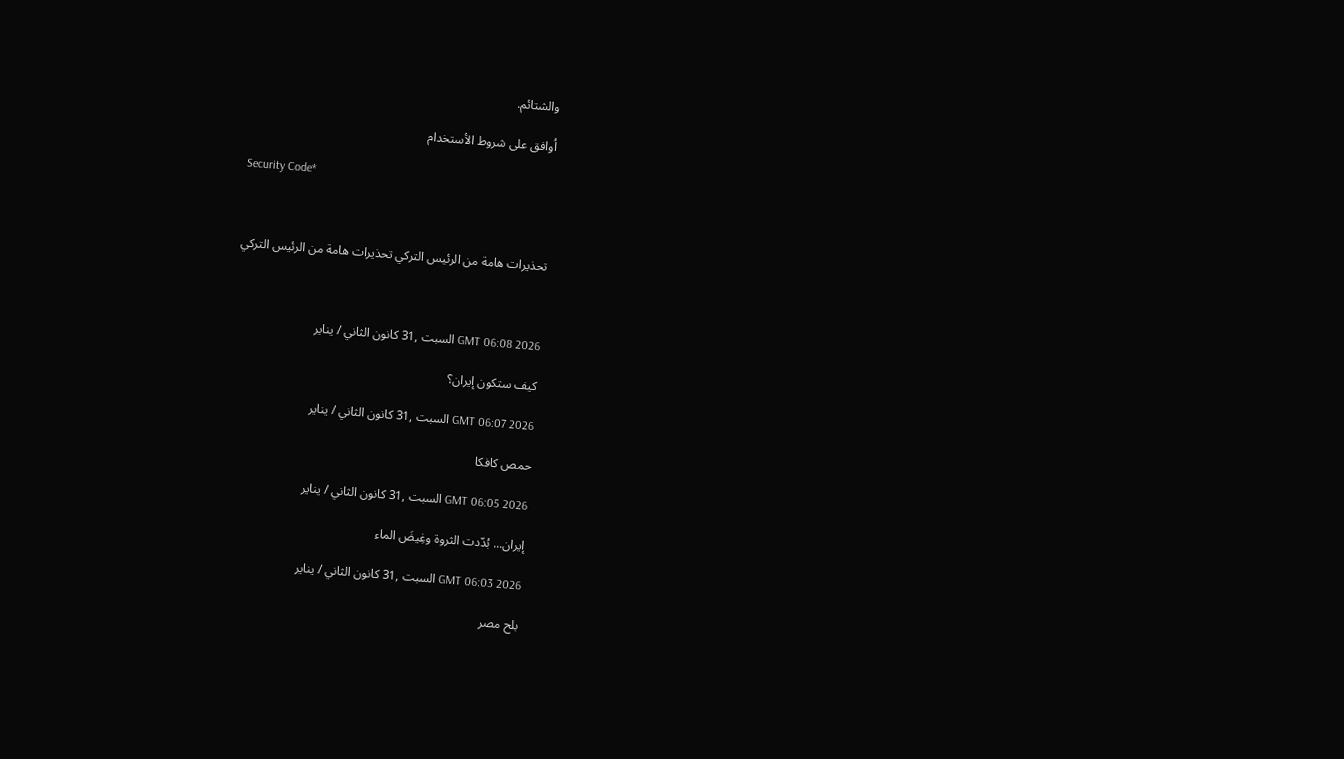والشتائم.

اُوافق على شروط الأستخدام

Security Code*



تحذيرات هامة من الرئيس التركي تحذيرات هامة من الرئيس التركي



GMT 06:08 2026 السبت ,31 كانون الثاني / يناير

كيف ستكون إيران؟

GMT 06:07 2026 السبت ,31 كانون الثاني / يناير

حمص كافكا

GMT 06:05 2026 السبت ,31 كانون الثاني / يناير

إيران... بُدّدت الثروة وغِيضَ الماء

GMT 06:03 2026 السبت ,31 كانون الثاني / يناير

بلح مصر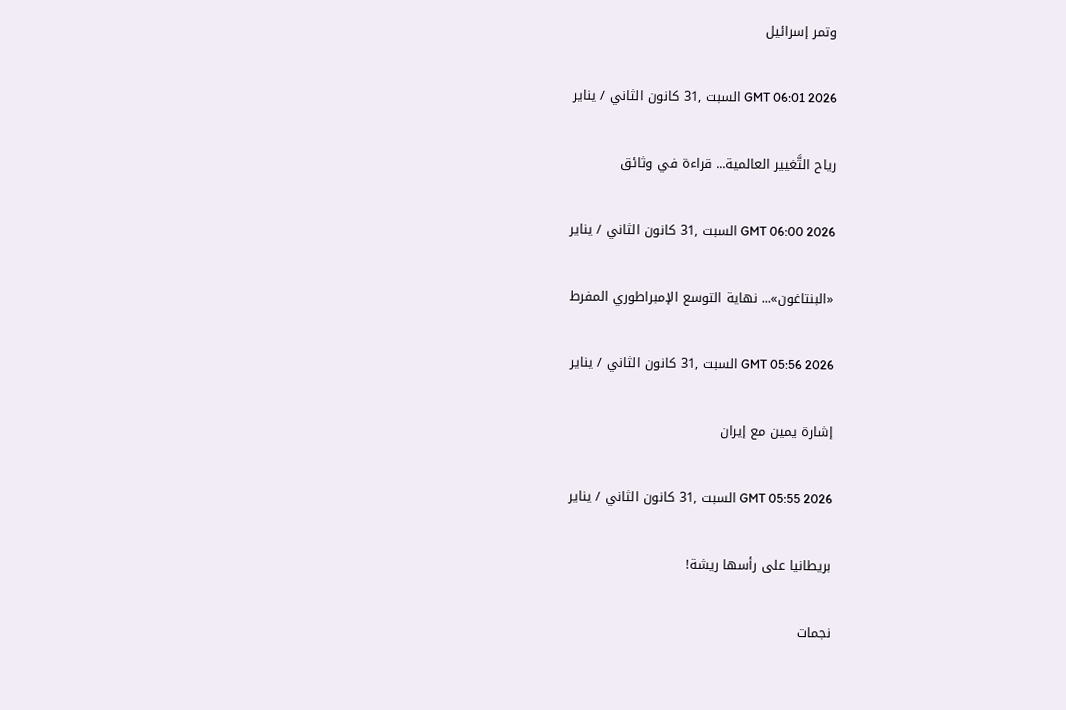وتمر إسرائيل

GMT 06:01 2026 السبت ,31 كانون الثاني / يناير

رياح التَّغيير العالمية... قراءة في وثائق

GMT 06:00 2026 السبت ,31 كانون الثاني / يناير

«البنتاغون»... نهاية التوسع الإمبراطوري المفرط

GMT 05:56 2026 السبت ,31 كانون الثاني / يناير

إشارة يمين مع إيران

GMT 05:55 2026 السبت ,31 كانون الثاني / يناير

بريطانيا على رأسها ريشة!

نجمات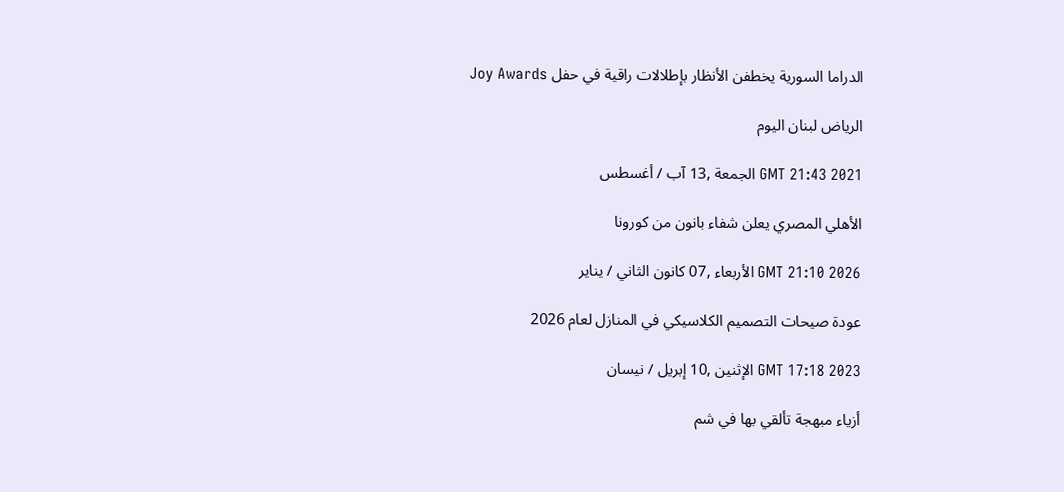الدراما السورية يخطفن الأنظار بإطلالات راقية في حفل Joy Awards

الرياض لبنان اليوم

GMT 21:43 2021 الجمعة ,13 آب / أغسطس

الأهلي المصري يعلن شفاء بانون من كورونا

GMT 21:10 2026 الأربعاء ,07 كانون الثاني / يناير

عودة صيحات التصميم الكلاسيكي في المنازل لعام 2026

GMT 17:18 2023 الإثنين ,10 إبريل / نيسان

أزياء مبهجة تألقي بها في شم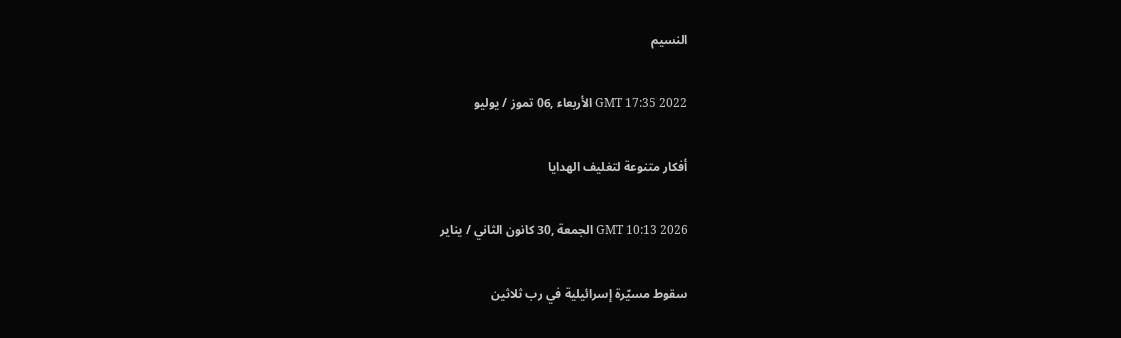النسيم

GMT 17:35 2022 الأربعاء ,06 تموز / يوليو

أفكار متنوعة لتغليف الهدايا

GMT 10:13 2026 الجمعة ,30 كانون الثاني / يناير

سقوط مسيّرة إسرائيلية في رب ثلاثين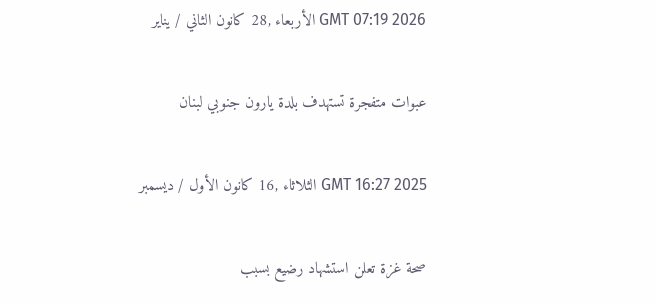GMT 07:19 2026 الأربعاء ,28 كانون الثاني / يناير

عبوات متفجرة تستهدف بلدة يارون جنوبي لبنان

GMT 16:27 2025 الثلاثاء ,16 كانون الأول / ديسمبر

صحة غزة تعلن استشهاد رضيع بسبب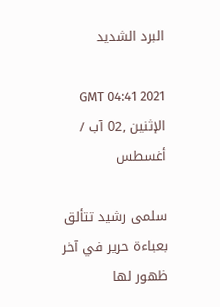البرد الشديد

GMT 04:41 2021 الإثنين ,02 آب / أغسطس

سلمى رشيد تتألق بعباءة حرير في آخر ظهور لها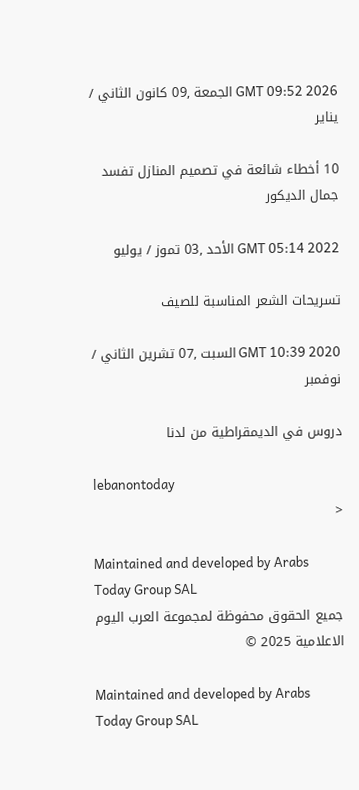GMT 09:52 2026 الجمعة ,09 كانون الثاني / يناير

10 أخطاء شائعة في تصميم المنازل تفسد جمال الديكور

GMT 05:14 2022 الأحد ,03 تموز / يوليو

تسريحات الشعر المناسبة للصيف

GMT 10:39 2020 السبت ,07 تشرين الثاني / نوفمبر

دروس في الديمقراطية من لدنا

lebanontoday
<

Maintained and developed by Arabs Today Group SAL
جميع الحقوق محفوظة لمجموعة العرب اليوم الاعلامية 2025 ©

Maintained and developed by Arabs Today Group SAL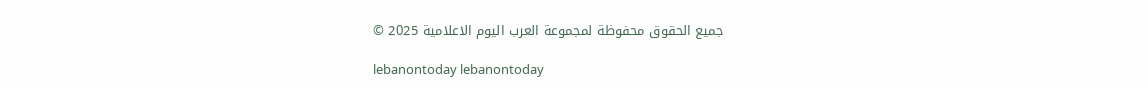جميع الحقوق محفوظة لمجموعة العرب اليوم الاعلامية 2025 ©

lebanontoday lebanontoday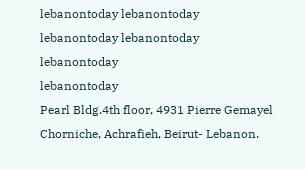lebanontoday lebanontoday
lebanontoday lebanontoday lebanontoday
lebanontoday
Pearl Bldg.4th floor, 4931 Pierre Gemayel Chorniche, Achrafieh, Beirut- Lebanon.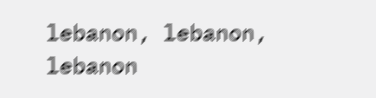lebanon, lebanon, lebanon